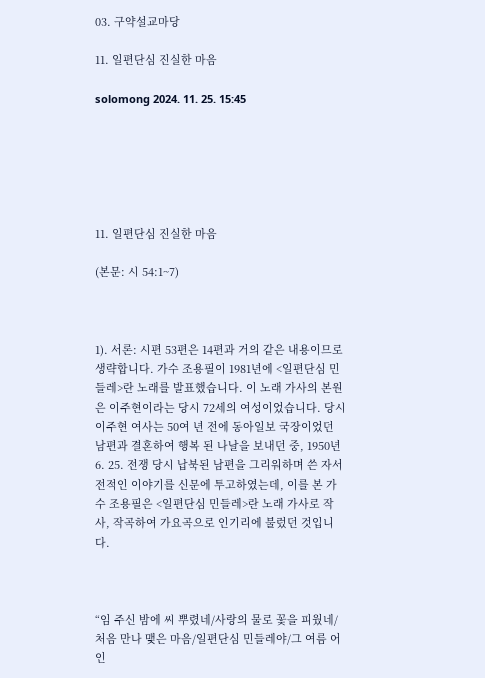03. 구약설교마당

11. 일편단심 진실한 마음

solomong 2024. 11. 25. 15:45






11. 일편단심 진실한 마음

(본문: 시 54:1~7)



1). 서론: 시편 53편은 14편과 거의 같은 내용이므로 생략합니다. 가수 조용필이 1981년에 <일편단심 민들레>란 노래를 발표했습니다. 이 노래 가사의 본원은 이주현이라는 당시 72세의 여성이었습니다. 당시 이주현 여사는 50여 년 전에 동아일보 국장이었던 남편과 결혼하여 행복 된 나날을 보내던 중, 1950년 6. 25. 전쟁 당시 납북된 남편을 그리워하며 쓴 자서전적인 이야기를 신문에 투고하였는데, 이를 본 가수 조용필은 <일편단심 민들레>란 노래 가사로 작사, 작곡하여 가요곡으로 인기리에 불렀던 것입니다.



“임 주신 밤에 씨 뿌렸네/사랑의 물로 꽃을 피웠네/처음 만나 맺은 마음/일편단심 민들레야/그 여름 어인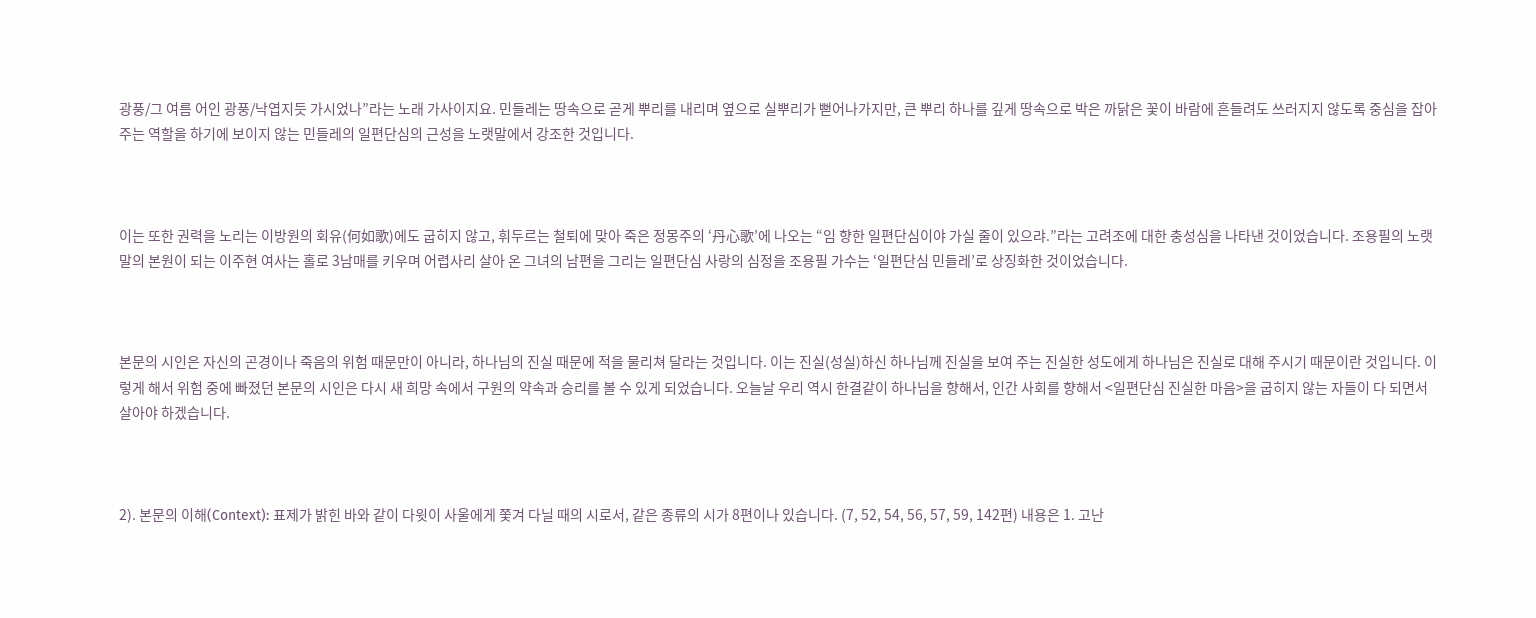광풍/그 여름 어인 광풍/낙엽지듯 가시었나”라는 노래 가사이지요. 민들레는 땅속으로 곧게 뿌리를 내리며 옆으로 실뿌리가 뻗어나가지만, 큰 뿌리 하나를 깊게 땅속으로 박은 까닭은 꽃이 바람에 흔들려도 쓰러지지 않도록 중심을 잡아 주는 역할을 하기에 보이지 않는 민들레의 일편단심의 근성을 노랫말에서 강조한 것입니다.



이는 또한 권력을 노리는 이방원의 회유(何如歌)에도 굽히지 않고, 휘두르는 철퇴에 맞아 죽은 정몽주의 ‘丹心歌’에 나오는 “임 향한 일편단심이야 가실 줄이 있으랴.”라는 고려조에 대한 충성심을 나타낸 것이었습니다. 조용필의 노랫말의 본원이 되는 이주현 여사는 홀로 3남매를 키우며 어렵사리 살아 온 그녀의 남편을 그리는 일편단심 사랑의 심정을 조용필 가수는 ‘일편단심 민들레’로 상징화한 것이었습니다.



본문의 시인은 자신의 곤경이나 죽음의 위험 때문만이 아니라, 하나님의 진실 때문에 적을 물리쳐 달라는 것입니다. 이는 진실(성실)하신 하나님께 진실을 보여 주는 진실한 성도에게 하나님은 진실로 대해 주시기 때문이란 것입니다. 이렇게 해서 위험 중에 빠졌던 본문의 시인은 다시 새 희망 속에서 구원의 약속과 승리를 볼 수 있게 되었습니다. 오늘날 우리 역시 한결같이 하나님을 향해서, 인간 사회를 향해서 <일편단심 진실한 마음>을 굽히지 않는 자들이 다 되면서 살아야 하겠습니다.



2). 본문의 이해(Context): 표제가 밝힌 바와 같이 다윗이 사울에게 쫓겨 다닐 때의 시로서, 같은 종류의 시가 8편이나 있습니다. (7, 52, 54, 56, 57, 59, 142편) 내용은 1. 고난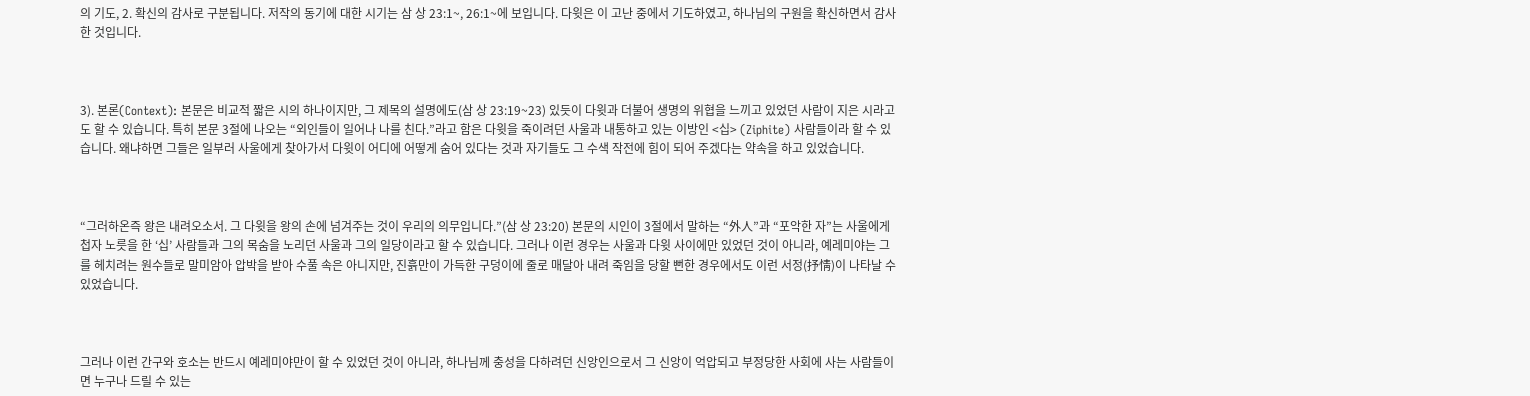의 기도, 2. 확신의 감사로 구분됩니다. 저작의 동기에 대한 시기는 삼 상 23:1~, 26:1~에 보입니다. 다윗은 이 고난 중에서 기도하였고, 하나님의 구원을 확신하면서 감사한 것입니다.



3). 본론(Context): 본문은 비교적 짧은 시의 하나이지만, 그 제목의 설명에도(삼 상 23:19~23) 있듯이 다윗과 더불어 생명의 위협을 느끼고 있었던 사람이 지은 시라고도 할 수 있습니다. 특히 본문 3절에 나오는 “외인들이 일어나 나를 친다.”라고 함은 다윗을 죽이려던 사울과 내통하고 있는 이방인 <십> (Ziphite) 사람들이라 할 수 있습니다. 왜냐하면 그들은 일부러 사울에게 찾아가서 다윗이 어디에 어떻게 숨어 있다는 것과 자기들도 그 수색 작전에 힘이 되어 주겠다는 약속을 하고 있었습니다.



“그러하온즉 왕은 내려오소서. 그 다윗을 왕의 손에 넘겨주는 것이 우리의 의무입니다.”(삼 상 23:20) 본문의 시인이 3절에서 말하는 “外人”과 “포악한 자”는 사울에게 첩자 노릇을 한 ‘십’ 사람들과 그의 목숨을 노리던 사울과 그의 일당이라고 할 수 있습니다. 그러나 이런 경우는 사울과 다윗 사이에만 있었던 것이 아니라, 예레미야는 그를 헤치려는 원수들로 말미암아 압박을 받아 수풀 속은 아니지만, 진흙만이 가득한 구덩이에 줄로 매달아 내려 죽임을 당할 뻔한 경우에서도 이런 서정(抒情)이 나타날 수 있었습니다.



그러나 이런 간구와 호소는 반드시 예레미야만이 할 수 있었던 것이 아니라, 하나님께 충성을 다하려던 신앙인으로서 그 신앙이 억압되고 부정당한 사회에 사는 사람들이면 누구나 드릴 수 있는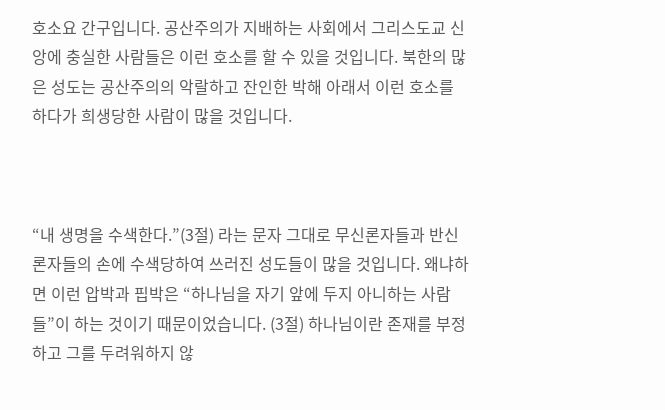호소요 간구입니다. 공산주의가 지배하는 사회에서 그리스도교 신앙에 충실한 사람들은 이런 호소를 할 수 있을 것입니다. 북한의 많은 성도는 공산주의의 악랄하고 잔인한 박해 아래서 이런 호소를 하다가 희생당한 사람이 많을 것입니다.



“내 생명을 수색한다.”(3절) 라는 문자 그대로 무신론자들과 반신론자들의 손에 수색당하여 쓰러진 성도들이 많을 것입니다. 왜냐하면 이런 압박과 핍박은 “하나님을 자기 앞에 두지 아니하는 사람들”이 하는 것이기 때문이었습니다. (3절) 하나님이란 존재를 부정하고 그를 두려워하지 않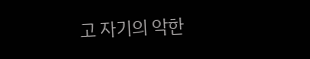고 자기의 악한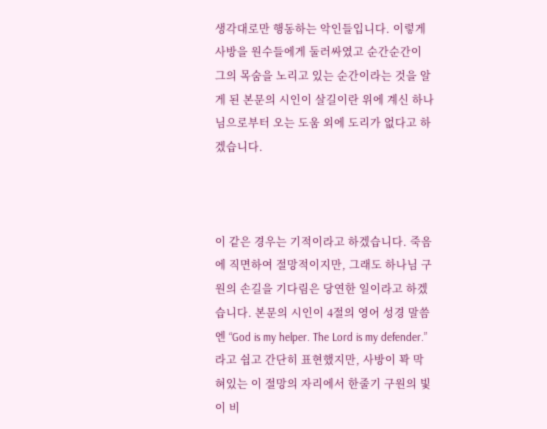생각대로만 행동하는 악인들입니다. 이렇게 사방을 원수들에게 둘러싸였고 순간순간이 그의 목숨을 노리고 있는 순간이라는 것을 알게 된 본문의 시인이 살길이란 위에 계신 하나님으로부터 오는 도움 외에 도리가 없다고 하겠습니다.



이 같은 경우는 기적이라고 하겠습니다. 죽음에 직면하여 절망적이지만, 그래도 하나님 구원의 손길을 기다림은 당연한 일이라고 하겠습니다. 본문의 시인이 4절의 영어 성경 말씀엔 “God is my helper. The Lord is my defender.”라고 쉽고 간단히 표현했지만, 사방이 꽉 막혀있는 이 절망의 자리에서 한줄기 구원의 빛이 비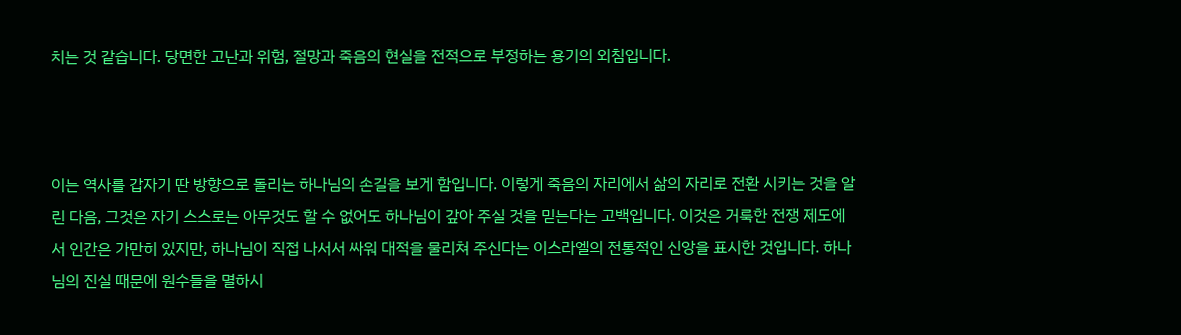치는 것 같습니다. 당면한 고난과 위험, 절망과 죽음의 현실을 전적으로 부정하는 용기의 외침입니다.



이는 역사를 갑자기 딴 방향으로 돌리는 하나님의 손길을 보게 함입니다. 이렇게 죽음의 자리에서 삶의 자리로 전환 시키는 것을 알린 다음, 그것은 자기 스스로는 아무것도 할 수 없어도 하나님이 갚아 주실 것을 믿는다는 고백입니다. 이것은 거룩한 전쟁 제도에서 인간은 가만히 있지만, 하나님이 직접 나서서 싸워 대적을 물리쳐 주신다는 이스라엘의 전통적인 신앙을 표시한 것입니다. 하나님의 진실 때문에 원수들을 멸하시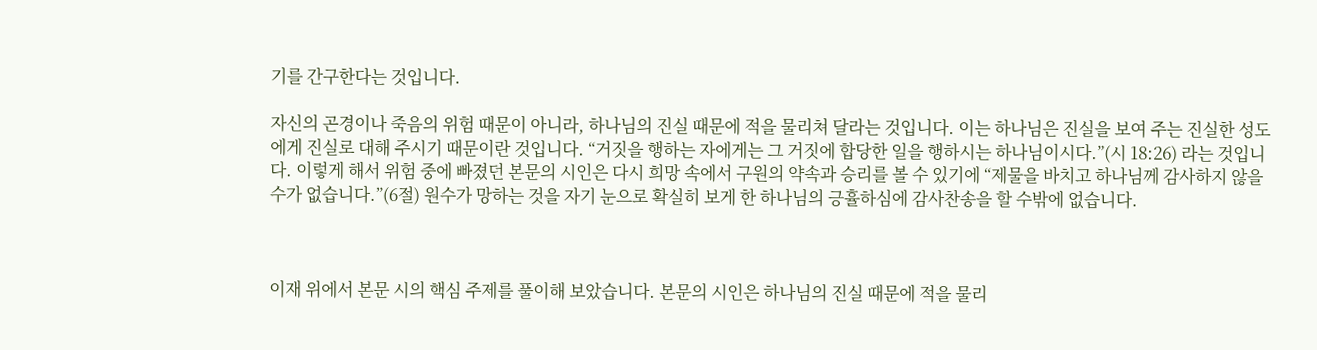기를 간구한다는 것입니다.

자신의 곤경이나 죽음의 위험 때문이 아니라, 하나님의 진실 때문에 적을 물리쳐 달라는 것입니다. 이는 하나님은 진실을 보여 주는 진실한 성도에게 진실로 대해 주시기 때문이란 것입니다. “거짓을 행하는 자에게는 그 거짓에 합당한 일을 행하시는 하나님이시다.”(시 18:26) 라는 것입니다. 이렇게 해서 위험 중에 빠졌던 본문의 시인은 다시 희망 속에서 구원의 약속과 승리를 볼 수 있기에 “제물을 바치고 하나님께 감사하지 않을 수가 없습니다.”(6절) 원수가 망하는 것을 자기 눈으로 확실히 보게 한 하나님의 긍휼하심에 감사찬송을 할 수밖에 없습니다.



이재 위에서 본문 시의 핵심 주제를 풀이해 보았습니다. 본문의 시인은 하나님의 진실 때문에 적을 물리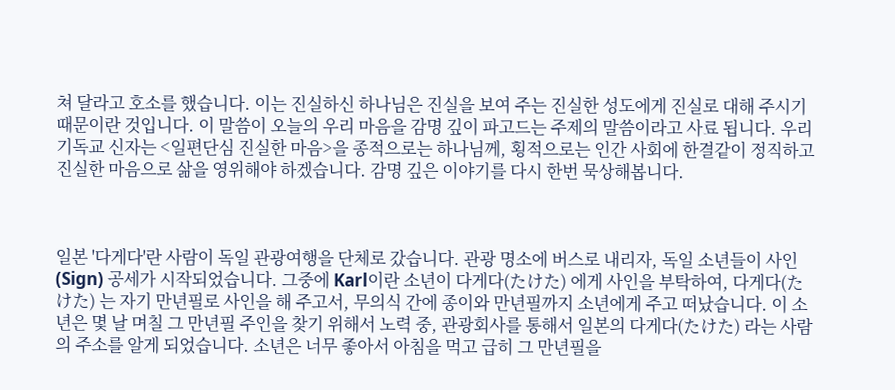쳐 달라고 호소를 했습니다. 이는 진실하신 하나님은 진실을 보여 주는 진실한 성도에게 진실로 대해 주시기 때문이란 것입니다. 이 말씀이 오늘의 우리 마음을 감명 깊이 파고드는 주제의 말씀이라고 사료 됩니다. 우리 기독교 신자는 <일편단심 진실한 마음>을 종적으로는 하나님께, 횡적으로는 인간 사회에 한결같이 정직하고 진실한 마음으로 삶을 영위해야 하겠습니다. 감명 깊은 이야기를 다시 한번 묵상해봅니다.



일본 '다게다'란 사람이 독일 관광여행을 단체로 갔습니다. 관광 명소에 버스로 내리자, 독일 소년들이 사인(Sign) 공세가 시작되었습니다. 그중에 Karl이란 소년이 다게다(たけた) 에게 사인을 부탁하여, 다게다(たけた) 는 자기 만년필로 사인을 해 주고서, 무의식 간에 종이와 만년필까지 소년에게 주고 떠났습니다. 이 소년은 몇 날 며칠 그 만년필 주인을 찾기 위해서 노력 중, 관광회사를 통해서 일본의 다게다(たけた) 라는 사람의 주소를 알게 되었습니다. 소년은 너무 좋아서 아침을 먹고 급히 그 만년필을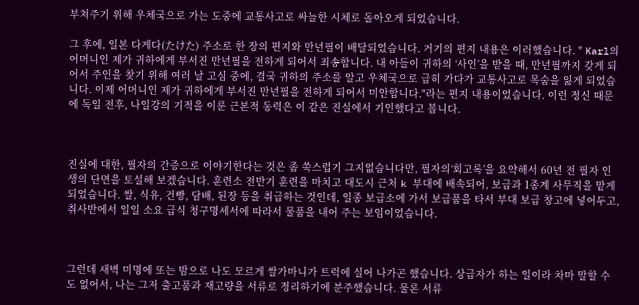부쳐주기 위해 우체국으로 가는 도중에 교통사고로 싸늘한 시체로 돌아오게 되었습니다.

그 후에, 일본 다게다(たけた) 주소로 한 장의 편지와 만년필이 배달되었습니다. 거기의 편지 내용은 이러했습니다. " Karl의 어머니인 제가 귀하에게 부서진 만년필을 전하게 되어서 죄송합니다. 내 아들이 귀하의 ‘사인’을 받을 때, 만년필까지 갖게 되어서 주인을 찾기 위해 여러 날 고심 중에, 결국 귀하의 주소를 알고 우체국으로 급히 가다가 교통사고로 목숨을 잃게 되었습니다. 이제 어머니인 제가 귀하에게 부서진 만년필을 전하게 되어서 미안합니다."라는 편지 내용이었습니다. 이런 정신 때문에 독일 전후, 나일강의 기적을 이룬 근본적 동력은 이 같은 진실에서 기인했다고 봅니다.



진실에 대한, 필자의 간증으로 이야기한다는 것은 좀 쑥스럽기 그지없습니다만, 필자의‘회고록’을 요약해서 60년 전 필자 인생의 단면을 토설해 보겠습니다. 훈련소 전반기 훈련을 마치고 대도시 근처 k 부대에 배속되어, 보급과 1종계 사무직을 맡게 되었습니다. 쌀, 식유, 건빵, 담배, 된장 등을 취급하는 것인데, 일종 보급소에 가서 보급품을 타서 부대 보급 창고에 넣어두고, 취사반에서 일일 소요 급식 청구명세서에 따라서 물품을 내어 주는 보임이었습니다.



그런데 새벽 미명에 또는 밤으로 나도 모르게 쌀가마니가 트럭에 실어 나가곤 했습니다. 상급자가 하는 일이라 차마 말할 수도 없어서, 나는 그저 출고품과 재고량을 서류로 정리하기에 분주했습니다. 물론 서류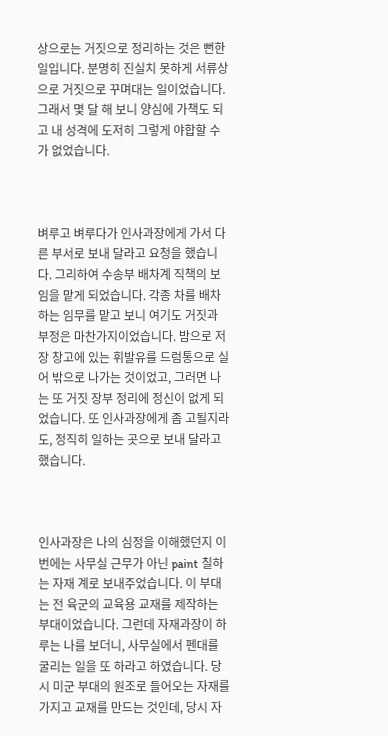상으로는 거짓으로 정리하는 것은 뻔한 일입니다. 분명히 진실치 못하게 서류상으로 거짓으로 꾸며대는 일이었습니다. 그래서 몇 달 해 보니 양심에 가책도 되고 내 성격에 도저히 그렇게 야합할 수가 없었습니다.



벼루고 벼루다가 인사과장에게 가서 다른 부서로 보내 달라고 요청을 했습니다. 그리하여 수송부 배차계 직책의 보임을 맡게 되었습니다. 각종 차를 배차하는 임무를 맡고 보니 여기도 거짓과 부정은 마찬가지이었습니다. 밤으로 저장 창고에 있는 휘발유를 드럼통으로 실어 밖으로 나가는 것이었고, 그러면 나는 또 거짓 장부 정리에 정신이 없게 되었습니다. 또 인사과장에게 좀 고될지라도, 정직히 일하는 곳으로 보내 달라고 했습니다.



인사과장은 나의 심정을 이해했던지 이번에는 사무실 근무가 아닌 paint 칠하는 자재 계로 보내주었습니다. 이 부대는 전 육군의 교육용 교재를 제작하는 부대이었습니다. 그런데 자재과장이 하루는 나를 보더니, 사무실에서 펜대를 굴리는 일을 또 하라고 하였습니다. 당시 미군 부대의 원조로 들어오는 자재를 가지고 교재를 만드는 것인데, 당시 자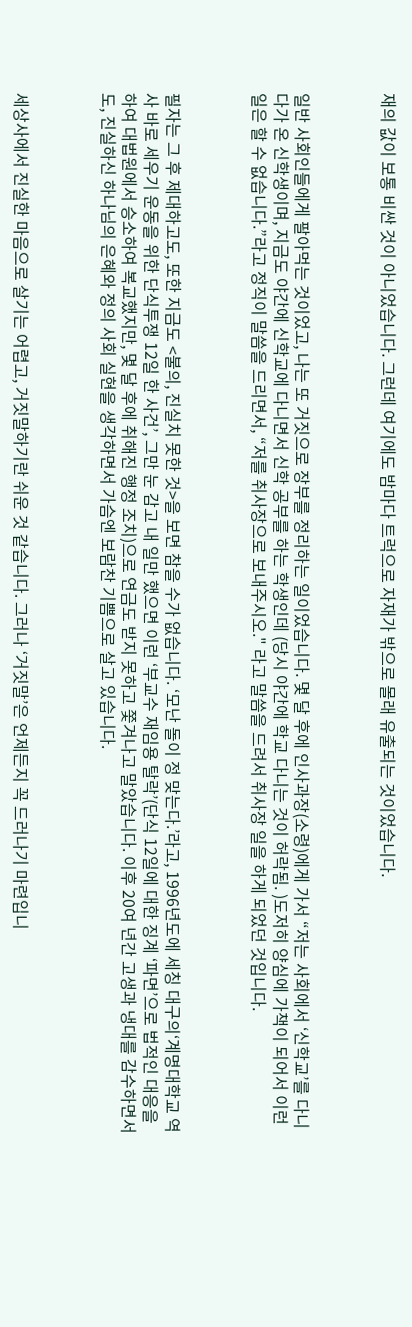재의 값이 보통 비싼 것이 아니었습니다. 그런데 여기에도 밤마다 트럭으로 자재가 밖으로 몰래 유출되는 것이었습니다.



일반 사회인들에게 팔아먹는 것이었고, 나는 또 거짓으로 장부를 정리하는 일이었습니다. 몇 달 후에 인사과장(소령)에게 가서 “저는 사회에서 ‘신학교’를 다니다가 온 신학생이며, 지금도 야간에 신학교에 다니면서 신학 공부를 하는 학생인데 (당시 야간에 학교 다니는 것이 허락됨. )도저히 양심에 가책이 되어서 이런 일은 할 수 없습니다.”라고 정직이 말씀을 드리면서, “저를 취사장으로 보내주시오." 라고 말씀을 드려서 취사장 일을 하게 되었던 것입니다.



필자는 그 후 제대하고도, 또한 지금도 <불의, 진실치 못한 것>을 보면 참을 수가 없습니다. ‘모난 돌이 정 맞는다.’라고, 1996년도에 세칭 대구의‘계명대학교 역사 바로 세우기 운동을 위한 단식투쟁 12일 한 사건’, 그만 눈 감고 내 일만 했으면 이런 ‘부교수 재임용 탈락’(단식 12일에 대한 징계 ‘파면’으로 법적인 대응을 하여 대법원에서 승소하여 복교했지만, 몇 달 후에 취해진 행정 조치)으로 연금도 받지 못하고 쫓겨나고 말았습니다. 이후 20여 년간 고생과 냉대를 감수하면서도, 진실하신 하나님의 은혜와 정의 사회 실현을 생각하면서 가슴엔 보람찬 기쁨으로 살고 있습니다.



세상사에서 진실한 마음으로 살기는 어렵고, 거짓말하기란 쉬운 것 같습니다. 그러나 ‘거짓말’은 언제든지 꼭 드러나기 마련입니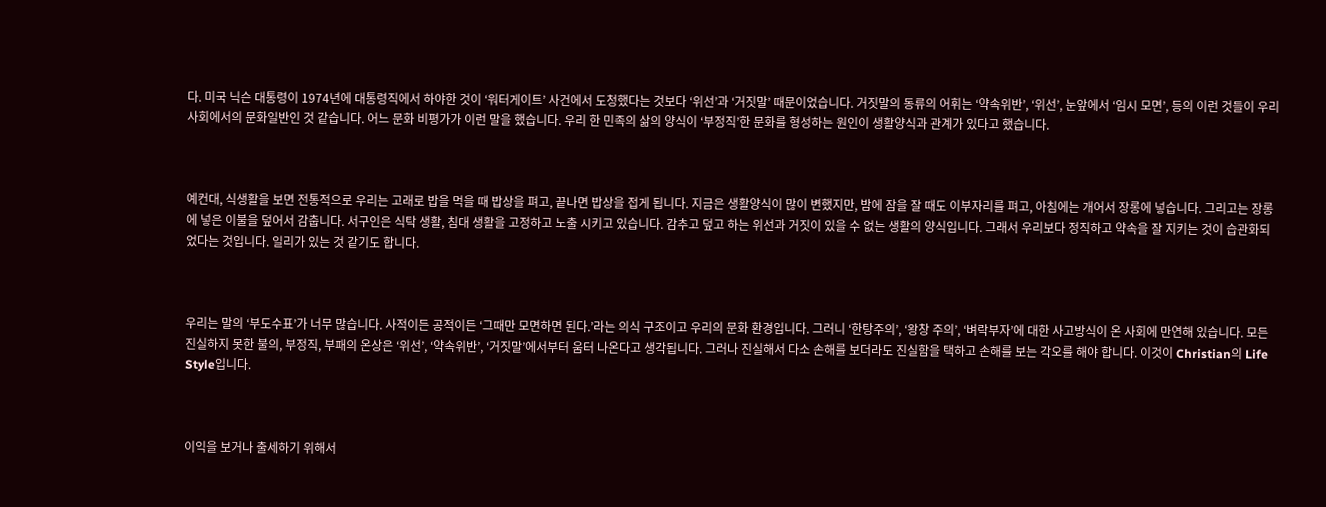다. 미국 닉슨 대통령이 1974년에 대통령직에서 하야한 것이 ‘워터게이트’ 사건에서 도청했다는 것보다 ‘위선’과 ‘거짓말’ 때문이었습니다. 거짓말의 동류의 어휘는 ‘약속위반’, ‘위선’, 눈앞에서 ‘임시 모면’, 등의 이런 것들이 우리 사회에서의 문화일반인 것 같습니다. 어느 문화 비평가가 이런 말을 했습니다. 우리 한 민족의 삶의 양식이 ‘부정직’한 문화를 형성하는 원인이 생활양식과 관계가 있다고 했습니다.



예컨대, 식생활을 보면 전통적으로 우리는 고래로 밥을 먹을 때 밥상을 펴고, 끝나면 밥상을 접게 됩니다. 지금은 생활양식이 많이 변했지만, 밤에 잠을 잘 때도 이부자리를 펴고, 아침에는 개어서 장롱에 넣습니다. 그리고는 장롱에 넣은 이불을 덮어서 감춥니다. 서구인은 식탁 생활, 침대 생활을 고정하고 노출 시키고 있습니다. 감추고 덮고 하는 위선과 거짓이 있을 수 없는 생활의 양식입니다. 그래서 우리보다 정직하고 약속을 잘 지키는 것이 습관화되었다는 것입니다. 일리가 있는 것 같기도 합니다.



우리는 말의 ‘부도수표’가 너무 많습니다. 사적이든 공적이든 ‘그때만 모면하면 된다.’라는 의식 구조이고 우리의 문화 환경입니다. 그러니 ‘한탕주의’, ‘왕창 주의’, ‘벼락부자’에 대한 사고방식이 온 사회에 만연해 있습니다. 모든 진실하지 못한 불의, 부정직, 부패의 온상은 ‘위선’, ‘약속위반’, ‘거짓말’에서부터 움터 나온다고 생각됩니다. 그러나 진실해서 다소 손해를 보더라도 진실함을 택하고 손해를 보는 각오를 해야 합니다. 이것이 Christian의 Life Style입니다.



이익을 보거나 출세하기 위해서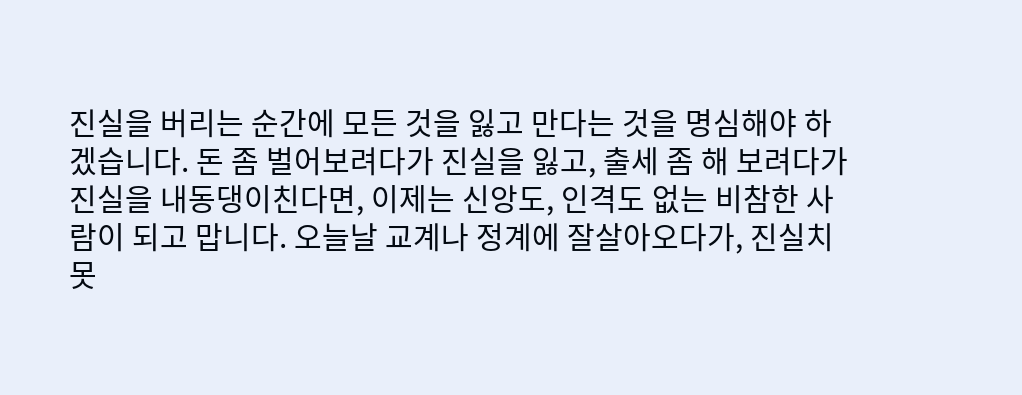진실을 버리는 순간에 모든 것을 잃고 만다는 것을 명심해야 하겠습니다. 돈 좀 벌어보려다가 진실을 잃고, 출세 좀 해 보려다가 진실을 내동댕이친다면, 이제는 신앙도, 인격도 없는 비참한 사람이 되고 맙니다. 오늘날 교계나 정계에 잘살아오다가, 진실치 못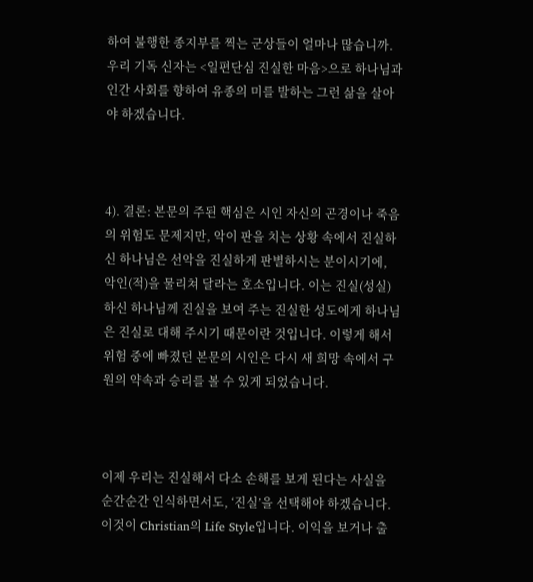하여 불행한 종지부를 찍는 군상들이 얼마나 많습니까. 우리 기독 신자는 <일편단심 진실한 마음>으로 하나님과 인간 사회를 향하여 유종의 미를 발하는 그런 삶을 살아야 하겠습니다.



4). 결론: 본문의 주된 핵심은 시인 자신의 곤경이나 죽음의 위험도 문제지만, 악이 판을 치는 상황 속에서 진실하신 하나님은 선악을 진실하게 판별하시는 분이시기에, 악인(적)을 물리쳐 달라는 호소입니다. 이는 진실(성실)하신 하나님께 진실을 보여 주는 진실한 성도에게 하나님은 진실로 대해 주시기 때문이란 것입니다. 이렇게 해서 위험 중에 빠졌던 본문의 시인은 다시 새 희망 속에서 구원의 약속과 승리를 볼 수 있게 되었습니다.



이제 우리는 진실해서 다소 손해를 보게 된다는 사실을 순간순간 인식하면서도, ‘진실’을 선택해야 하겠습니다. 이것이 Christian의 Life Style입니다. 이익을 보거나 출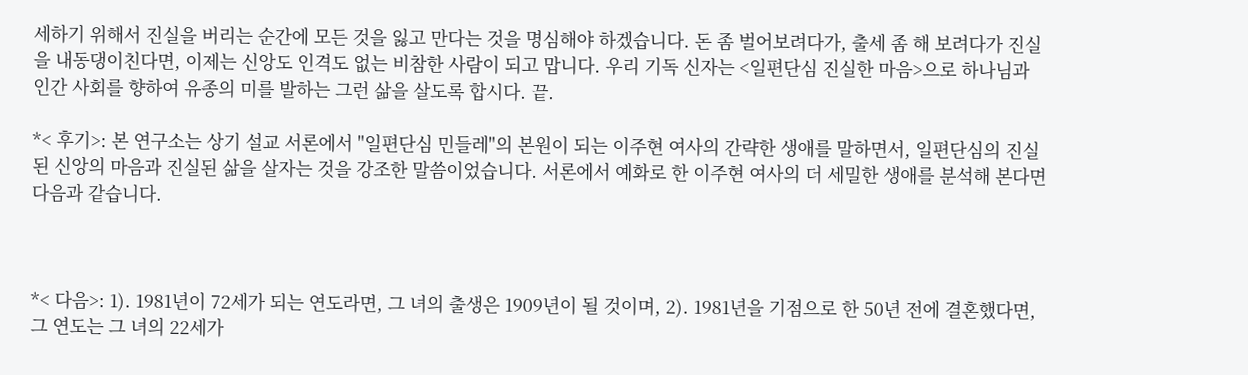세하기 위해서 진실을 버리는 순간에 모든 것을 잃고 만다는 것을 명심해야 하겠습니다. 돈 좀 벌어보려다가, 출세 좀 해 보려다가 진실을 내동댕이친다면, 이제는 신앙도 인격도 없는 비참한 사람이 되고 맙니다. 우리 기독 신자는 <일편단심 진실한 마음>으로 하나님과 인간 사회를 향하여 유종의 미를 발하는 그런 삶을 살도록 합시다. 끝.

*< 후기>: 본 연구소는 상기 설교 서론에서 "일편단심 민들레"의 본원이 되는 이주현 여사의 간략한 생애를 말하면서, 일편단심의 진실된 신앙의 마음과 진실된 삶을 살자는 것을 강조한 말씀이었습니다. 서론에서 예화로 한 이주현 여사의 더 세밀한 생애를 분석해 본다면 다음과 같습니다.



*< 다음>: 1). 1981년이 72세가 되는 연도라면, 그 녀의 출생은 1909년이 될 것이며, 2). 1981년을 기점으로 한 50년 전에 결혼했다면, 그 연도는 그 녀의 22세가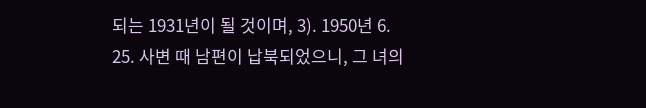되는 1931년이 될 것이며, 3). 1950년 6. 25. 사변 때 남편이 납북되었으니, 그 녀의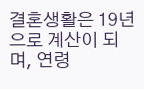결혼생활은 19년으로 계산이 되며, 연령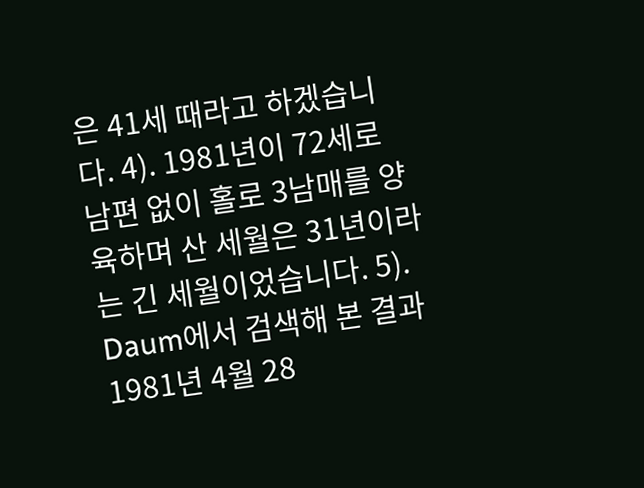은 41세 때라고 하겠습니다. 4). 1981년이 72세로 남편 없이 홀로 3남매를 양육하며 산 세월은 31년이라는 긴 세월이었습니다. 5). Daum에서 검색해 본 결과 1981년 4월 28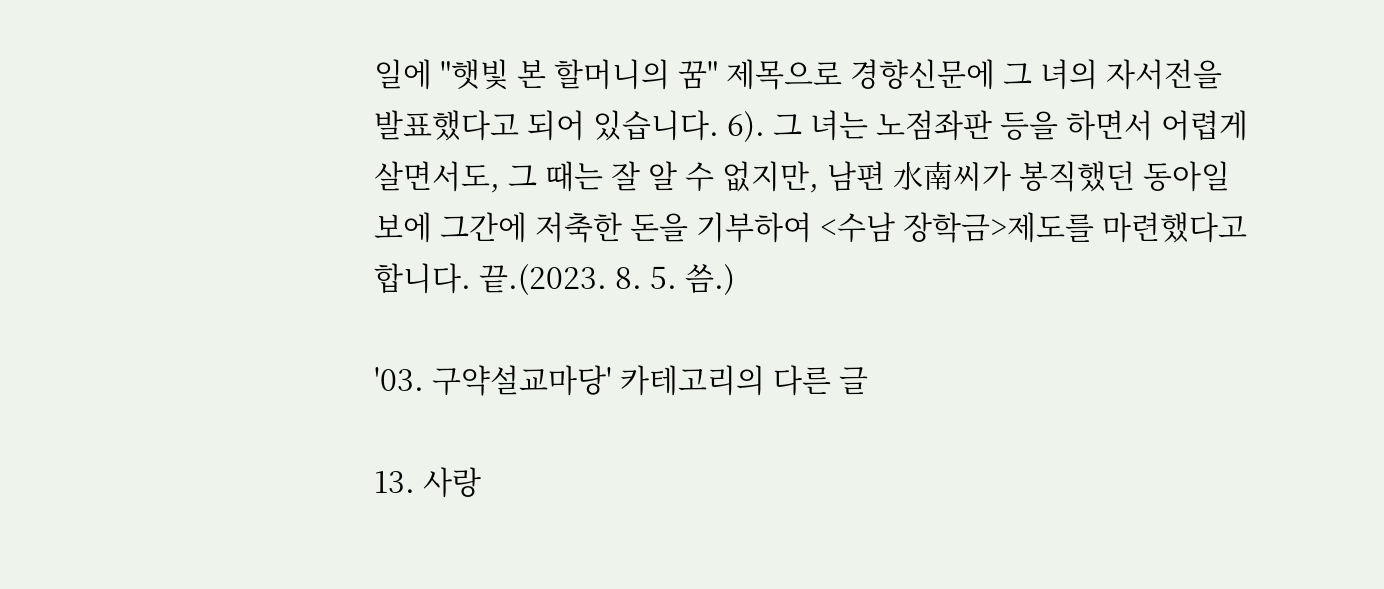일에 "햇빛 본 할머니의 꿈" 제목으로 경향신문에 그 녀의 자서전을 발표했다고 되어 있습니다. 6). 그 녀는 노점좌판 등을 하면서 어렵게 살면서도, 그 때는 잘 알 수 없지만, 남편 水南씨가 봉직했던 동아일보에 그간에 저축한 돈을 기부하여 <수남 장학금>제도를 마련했다고 합니다. 끝.(2023. 8. 5. 씀.)

'03. 구약설교마당' 카테고리의 다른 글

13. 사랑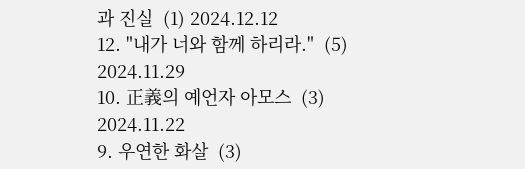과 진실  (1) 2024.12.12
12. "내가 너와 함께 하리라."  (5) 2024.11.29
10. 正義의 예언자 아모스  (3) 2024.11.22
9. 우연한 화살  (3)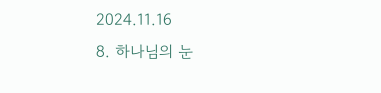2024.11.16
8. 하나님의 눈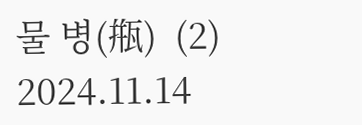물 병(甁)  (2) 2024.11.14